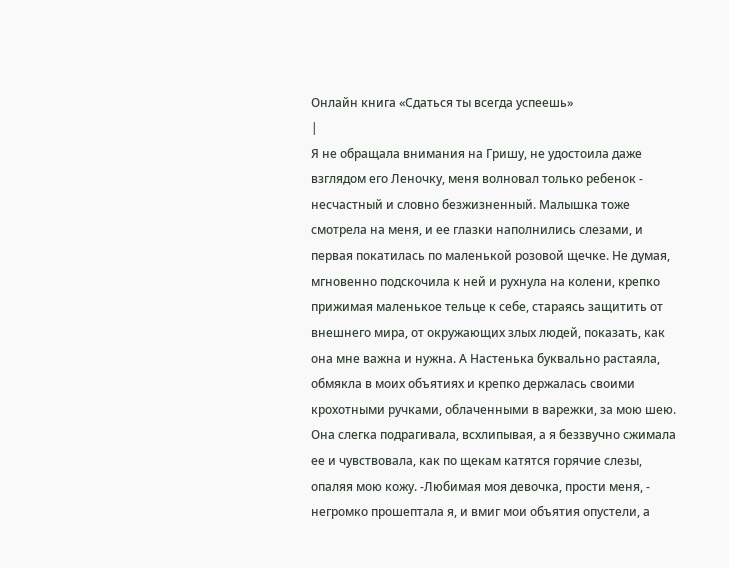Онлайн книга «Сдаться ты всегда успеешь»
|
Я не обращала внимания на Гришу, не удостоила даже взглядом его Леночку, меня волновал только ребенок - несчастный и словно безжизненный. Малышка тоже смотрела на меня, и ее глазки наполнились слезами, и первая покатилась по маленькой розовой щечке. Не думая, мгновенно подскочила к ней и рухнула на колени, крепко прижимая маленькое тельце к себе, стараясь защитить от внешнего мира, от окружающих злых людей, показать, как она мне важна и нужна. А Настенька буквально растаяла, обмякла в моих объятиях и крепко держалась своими крохотными ручками, облаченными в варежки, за мою шею. Она слегка подрагивала, всхлипывая, а я беззвучно сжимала ее и чувствовала, как по щекам катятся горячие слезы, опаляя мою кожу. -Любимая моя девочка, прости меня, - негромко прошептала я, и вмиг мои объятия опустели, а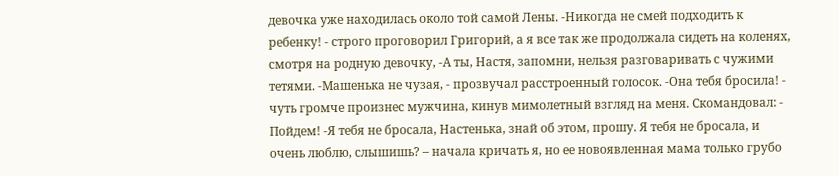девочка уже находилась около той самой Лены. -Никогда не смей подходить к ребенку! - строго проговорил Григорий, а я все так же продолжала сидеть на коленях, смотря на родную девочку, -А ты, Настя, запомни, нельзя разговаривать с чужими тетями. -Машенька не чузая, - прозвучал расстроенный голосок. -Она тебя бросила! - чуть громче произнес мужчина, кинув мимолетный взгляд на меня. Скомандовал: - Пойдем! -Я тебя не бросала, Настенька, знай об этом, прошу. Я тебя не бросала, и очень люблю, слышишь? – начала кричать я, но ее новоявленная мама только грубо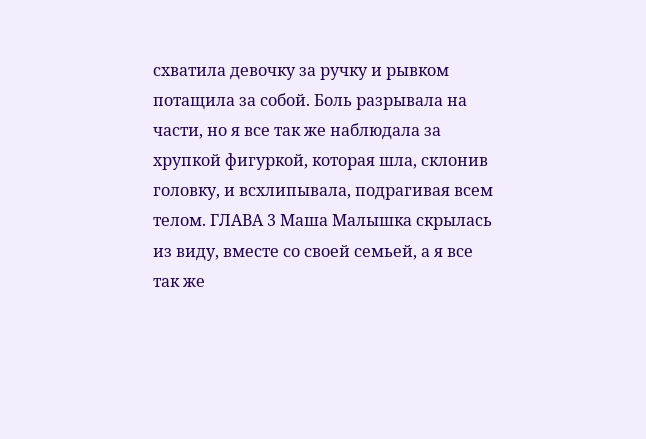схватила девочку за ручку и рывком потащила за собой. Боль разрывала на части, но я все так же наблюдала за хрупкой фигуркой, которая шла, склонив головку, и всхлипывала, подрагивая всем телом. ГЛАВА 3 Маша Малышка скрылась из виду, вместе со своей семьей, а я все так же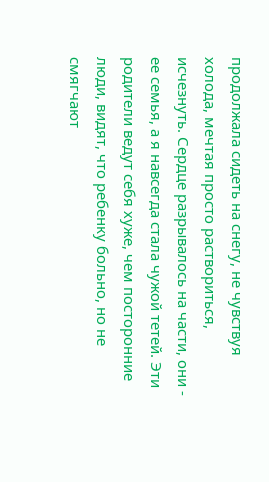продолжала сидеть на снегу, не чувствуя холода, мечтая просто раствориться, исчезнуть. Сердце разрывалось на части, они - ее семья, а я навсегда стала чужой тетей. Эти родители ведут себя хуже, чем посторонние люди, видят, что ребенку больно, но не смягчают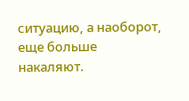ситуацию, а наоборот, еще больше накаляют.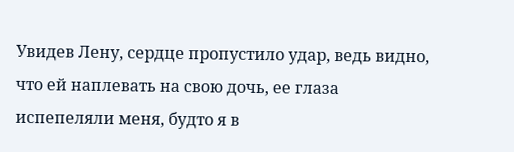Увидев Лену, сердце пропустило удар, ведь видно, что ей наплевать на свою дочь, ее глаза испепеляли меня, будто я в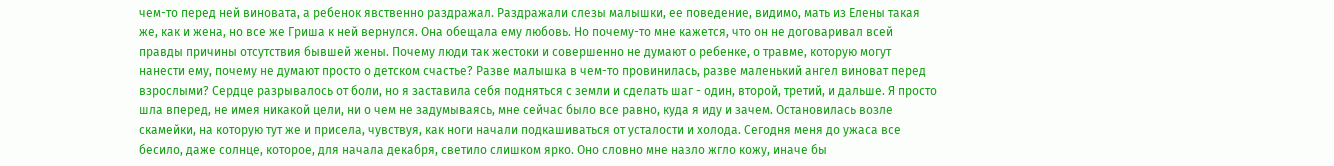чем-то перед ней виновата, а ребенок явственно раздражал. Раздражали слезы малышки, ее поведение, видимо, мать из Елены такая же, как и жена, но все же Гриша к ней вернулся. Она обещала ему любовь. Но почему-то мне кажется, что он не договаривал всей правды причины отсутствия бывшей жены. Почему люди так жестоки и совершенно не думают о ребенке, о травме, которую могут нанести ему, почему не думают просто о детском счастье? Разве малышка в чем-то провинилась, разве маленький ангел виноват перед взрослыми? Сердце разрывалось от боли, но я заставила себя подняться с земли и сделать шаг - один, второй, третий, и дальше. Я просто шла вперед, не имея никакой цели, ни о чем не задумываясь, мне сейчас было все равно, куда я иду и зачем. Остановилась возле скамейки, на которую тут же и присела, чувствуя, как ноги начали подкашиваться от усталости и холода. Сегодня меня до ужаса все бесило, даже солнце, которое, для начала декабря, светило слишком ярко. Оно словно мне назло жгло кожу, иначе бы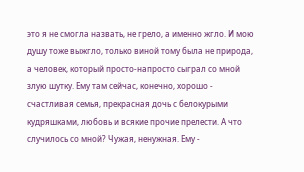это я не смогла назвать, не грело, а именно жгло. И мою душу тоже выжгло, только виной тому была не природа, а человек, который просто-напросто сыграл со мной злую шутку. Ему там сейчас, конечно, хорошо - счастливая семья, прекрасная дочь с белокурыми кудряшками, любовь и всякие прочие прелести. А что случилось со мной? Чужая, ненужная. Ему -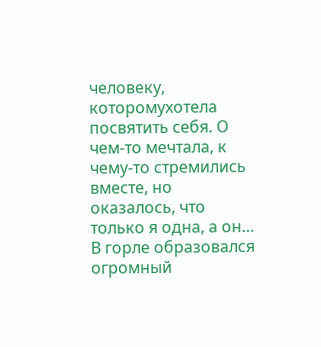человеку, которомухотела посвятить себя. О чем-то мечтала, к чему-то стремились вместе, но оказалось, что только я одна, а он… В горле образовался огромный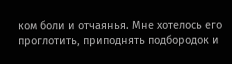ком боли и отчаянья. Мне хотелось его проглотить, приподнять подбородок и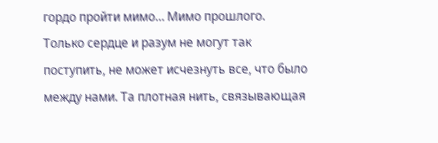гордо пройти мимо… Мимо прошлого. Только сердце и разум не могут так поступить, не может исчезнуть все, что было между нами. Та плотная нить, связывающая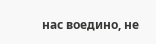нас воедино, не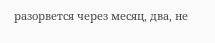разорвется через месяц, два, не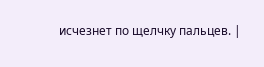исчезнет по щелчку пальцев. |